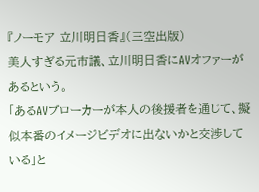『ノーモア 立川明日香』(三空出版)
美人すぎる元市議、立川明日香にAVオファーがあるという。
「あるAVブローカーが本人の後援者を通じて、擬似本番のイメージビデオに出ないかと交渉している」と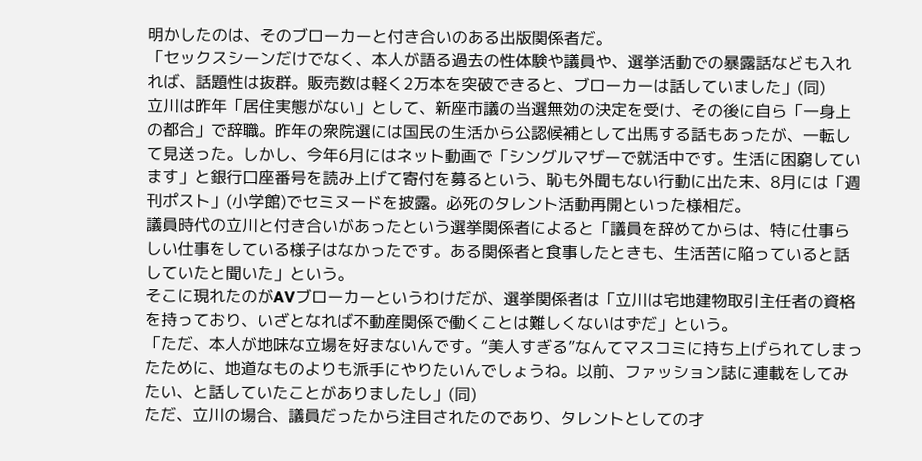明かしたのは、そのブローカーと付き合いのある出版関係者だ。
「セックスシーンだけでなく、本人が語る過去の性体験や議員や、選挙活動での暴露話なども入れれば、話題性は抜群。販売数は軽く2万本を突破できると、ブローカーは話していました」(同)
立川は昨年「居住実態がない」として、新座市議の当選無効の決定を受け、その後に自ら「一身上の都合」で辞職。昨年の衆院選には国民の生活から公認候補として出馬する話もあったが、一転して見送った。しかし、今年6月にはネット動画で「シングルマザーで就活中です。生活に困窮しています」と銀行口座番号を読み上げて寄付を募るという、恥も外聞もない行動に出た末、8月には「週刊ポスト」(小学館)でセミヌードを披露。必死のタレント活動再開といった様相だ。
議員時代の立川と付き合いがあったという選挙関係者によると「議員を辞めてからは、特に仕事らしい仕事をしている様子はなかったです。ある関係者と食事したときも、生活苦に陥っていると話していたと聞いた」という。
そこに現れたのがAVブローカーというわけだが、選挙関係者は「立川は宅地建物取引主任者の資格を持っており、いざとなれば不動産関係で働くことは難しくないはずだ」という。
「ただ、本人が地味な立場を好まないんです。“美人すぎる”なんてマスコミに持ち上げられてしまったために、地道なものよりも派手にやりたいんでしょうね。以前、ファッション誌に連載をしてみたい、と話していたことがありましたし」(同)
ただ、立川の場合、議員だったから注目されたのであり、タレントとしての才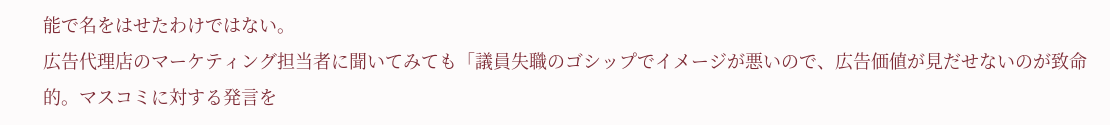能で名をはせたわけではない。
広告代理店のマーケティング担当者に聞いてみても「議員失職のゴシップでイメージが悪いので、広告価値が見だせないのが致命的。マスコミに対する発言を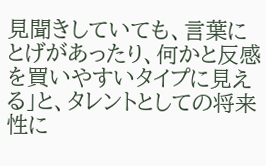見聞きしていても、言葉にとげがあったり、何かと反感を買いやすいタイプに見える」と、タレントとしての将来性に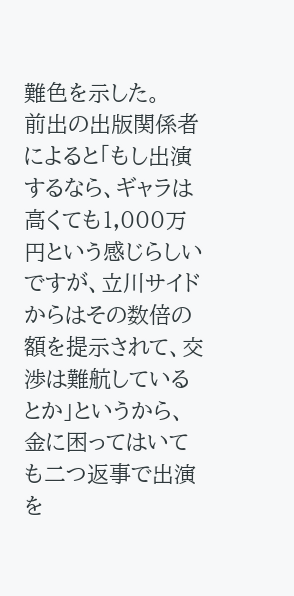難色を示した。
前出の出版関係者によると「もし出演するなら、ギャラは高くても1,000万円という感じらしいですが、立川サイドからはその数倍の額を提示されて、交渉は難航しているとか」というから、金に困ってはいても二つ返事で出演を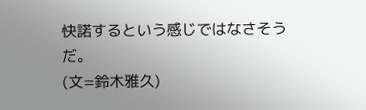快諾するという感じではなさそうだ。
(文=鈴木雅久)